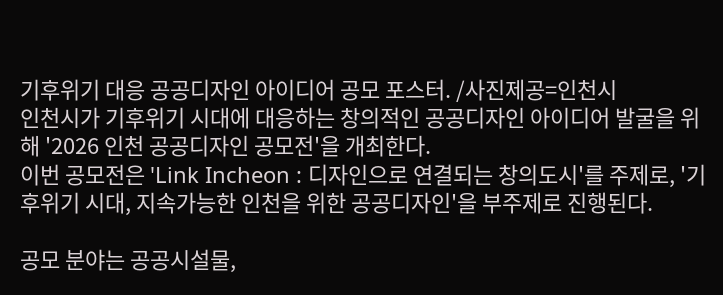기후위기 대응 공공디자인 아이디어 공모 포스터. /사진제공=인천시
인천시가 기후위기 시대에 대응하는 창의적인 공공디자인 아이디어 발굴을 위해 '2026 인천 공공디자인 공모전'을 개최한다.
이번 공모전은 'Link Incheon : 디자인으로 연결되는 창의도시'를 주제로, '기후위기 시대, 지속가능한 인천을 위한 공공디자인'을 부주제로 진행된다.

공모 분야는 공공시설물,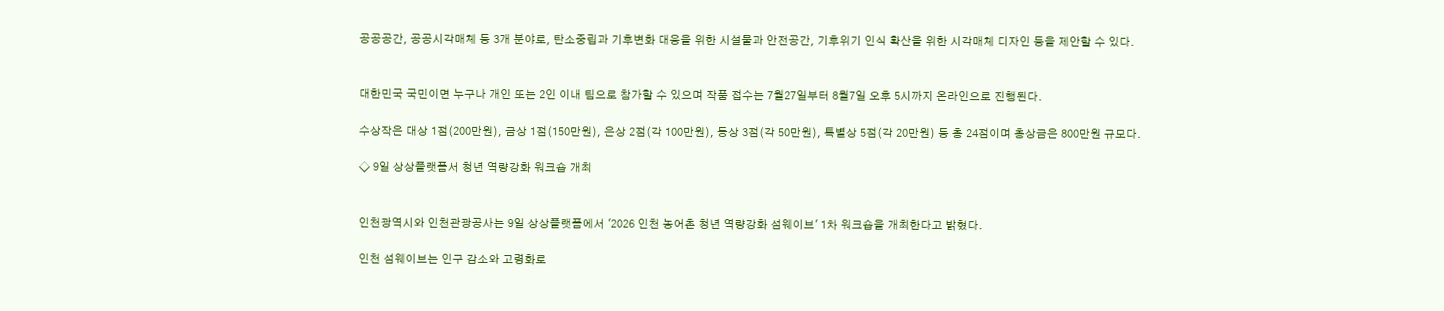공공공간, 공공시각매체 등 3개 분야로, 탄소중립과 기후변화 대응을 위한 시설물과 안전공간, 기후위기 인식 확산을 위한 시각매체 디자인 등을 제안할 수 있다.


대한민국 국민이면 누구나 개인 또는 2인 이내 팀으로 참가할 수 있으며 작품 접수는 7월27일부터 8월7일 오후 5시까지 온라인으로 진행된다.

수상작은 대상 1점(200만원), 금상 1점(150만원), 은상 2점(각 100만원), 동상 3점(각 50만원), 특별상 5점(각 20만원) 등 총 24점이며 총상금은 800만원 규모다.

◇ 9일 상상플랫폼서 청년 역량강화 워크숍 개최


인천광역시와 인천관광공사는 9일 상상플랫폼에서 '2026 인천 농어촌 청년 역량강화 섬웨이브' 1차 워크숍을 개최한다고 밝혔다.

인천 섬웨이브는 인구 감소와 고령화로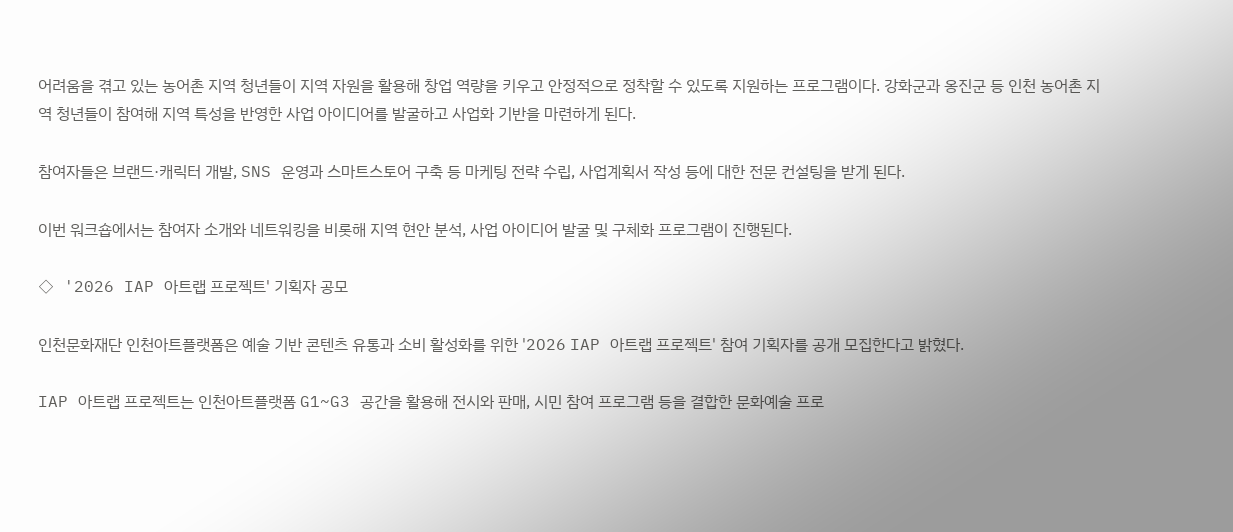어려움을 겪고 있는 농어촌 지역 청년들이 지역 자원을 활용해 창업 역량을 키우고 안정적으로 정착할 수 있도록 지원하는 프로그램이다. 강화군과 옹진군 등 인천 농어촌 지역 청년들이 참여해 지역 특성을 반영한 사업 아이디어를 발굴하고 사업화 기반을 마련하게 된다.

참여자들은 브랜드·캐릭터 개발, SNS 운영과 스마트스토어 구축 등 마케팅 전략 수립, 사업계획서 작성 등에 대한 전문 컨설팅을 받게 된다.

이번 워크숍에서는 참여자 소개와 네트워킹을 비롯해 지역 현안 분석, 사업 아이디어 발굴 및 구체화 프로그램이 진행된다.

◇ '2026 IAP 아트랩 프로젝트' 기획자 공모

인천문화재단 인천아트플랫폼은 예술 기반 콘텐츠 유통과 소비 활성화를 위한 '2026 IAP 아트랩 프로젝트' 참여 기획자를 공개 모집한다고 밝혔다.

IAP 아트랩 프로젝트는 인천아트플랫폼 G1~G3 공간을 활용해 전시와 판매, 시민 참여 프로그램 등을 결합한 문화예술 프로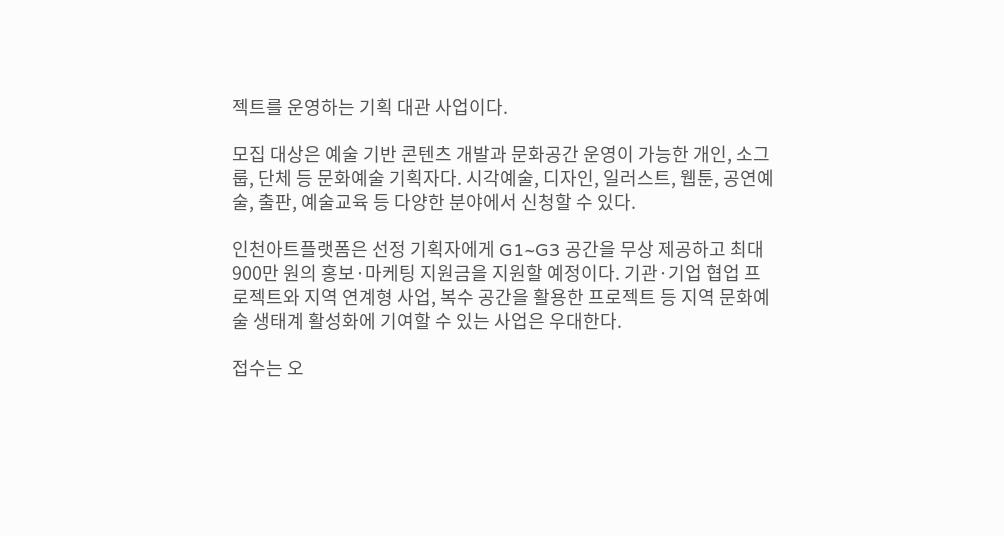젝트를 운영하는 기획 대관 사업이다.

모집 대상은 예술 기반 콘텐츠 개발과 문화공간 운영이 가능한 개인, 소그룹, 단체 등 문화예술 기획자다. 시각예술, 디자인, 일러스트, 웹툰, 공연예술, 출판, 예술교육 등 다양한 분야에서 신청할 수 있다.

인천아트플랫폼은 선정 기획자에게 G1~G3 공간을 무상 제공하고 최대 900만 원의 홍보·마케팅 지원금을 지원할 예정이다. 기관·기업 협업 프로젝트와 지역 연계형 사업, 복수 공간을 활용한 프로젝트 등 지역 문화예술 생태계 활성화에 기여할 수 있는 사업은 우대한다.

접수는 오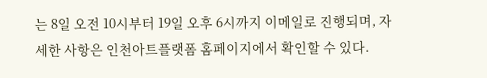는 8일 오전 10시부터 19일 오후 6시까지 이메일로 진행되며, 자세한 사항은 인천아트플랫폼 홈페이지에서 확인할 수 있다.